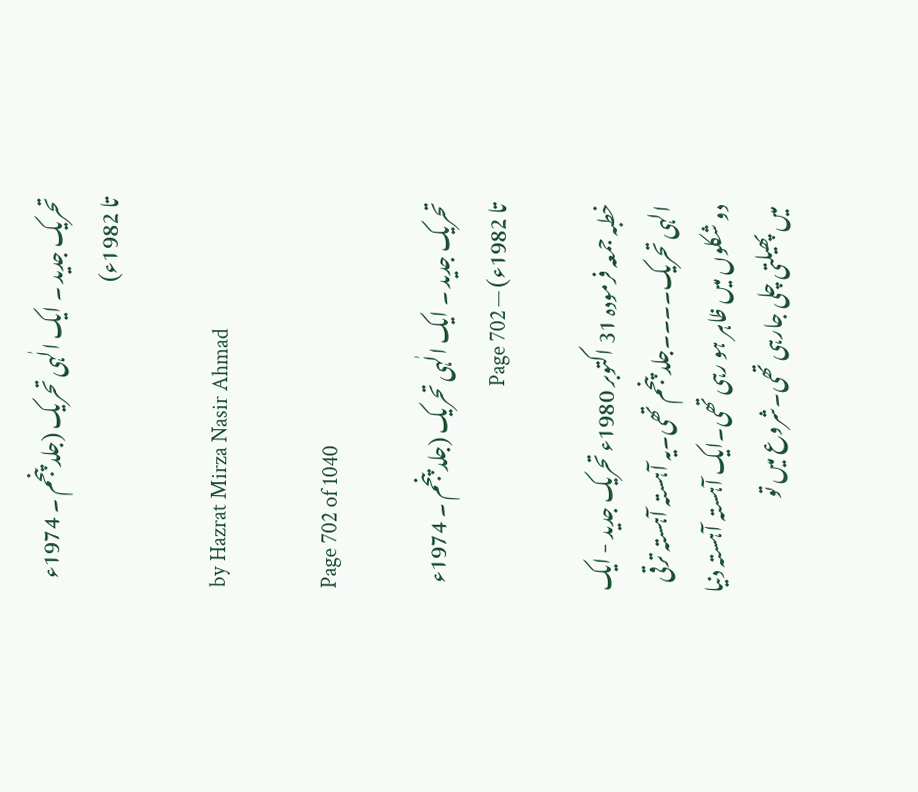تحریک جدید ۔ ایک الٰہی تحریک (جلد پنجم ۔ 1974ء تا 1982ء)

by Hazrat Mirza Nasir Ahmad

Page 702 of 1040

تحریک جدید ۔ ایک الٰہی تحریک (جلد پنجم ۔ 1974ء تا 1982ء) — Page 702

خطبہ جمعہ فرمودہ 31 اکتوبر 1980ء تحریک جدید - ایک الہی تحریک۔۔۔۔جلد پنجم تھی۔یہ آہستہ آہستہ ترقی دو شکلوں میں ظاہر ہو رہی تھی۔ایک آہستہ آہستہ دنیا میں پھیلتی چلی جارہی تھی۔شروع میں تو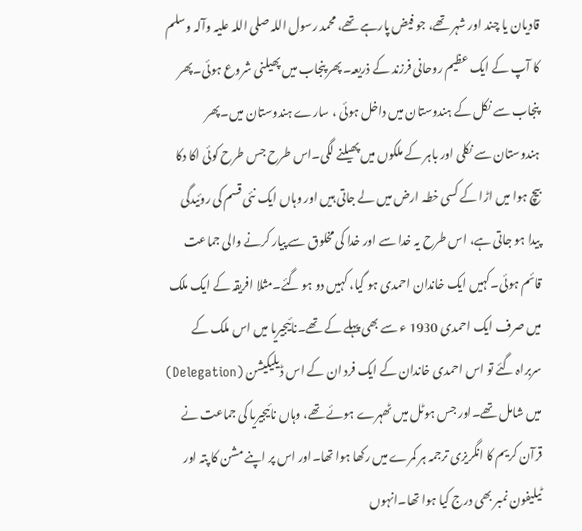قادیان یا چند اور شہر تھے، جو فیض پارہے تھے، محمد رسول اللہ صلی اللہ علیہ وآلہ وسلم کا آپ کے ایک عظیم روحانی فرزند کے ذریعہ۔پھر پنجاب میں پھیلنی شروع ہوئی۔پھر پنجاب سے نکل کے ہندوستان میں داخل ہوئی ، سارے ہندوستان میں۔پھر ہندوستان سے نکلی اور باہر کے ملکوں میں پھیلنے لگی۔اس طرح جس طرح کوئی اکا دکا بیچ ہوا میں اڑا کے کسی خطہ ارض میں لے جاتی ہیں اور وہاں ایک نئی قسم کی روئیدگی پیدا ہو جاتی ہے، اس طرح یہ خدا سے اور خدا کی مخلوق سے پیار کرنے والی جماعت قائم ہوئی۔کہیں ایک خاندان احمدی ہو گیا، کہیں دو ہو گئے۔مثلا افریقہ کے ایک ملک میں صرف ایک احمدی 1930 ء سے بھی پہلے کے تھے۔نائیجیریا میں اس ملک کے سربراہ گئے تو اس احمدی خاندان کے ایک فرد ان کے اس ڈیلیکیشن (Delegation) میں شامل تھے۔اور جس ہوٹل میں ٹھہرے ہوئے تھے، وہاں نائیجیریا کی جماعت نے قرآن کریم کا انگریزی ترجمہ ہر کمرے میں رکھا ہوا تھا۔اور اس پر اپنے مشن کا پتہ اور ٹیلیفون نمبر بھی درج کیا ہوا تھا۔انہوں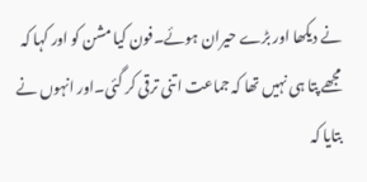نے دیکھا اور بڑے حیران ہوئے۔فون کیا مشن کو اور کہا کہ مجھے پتا ہی نہیں تھا کہ جماعت اتنی ترقی کر گئی۔اور انہوں نے بتایا کہ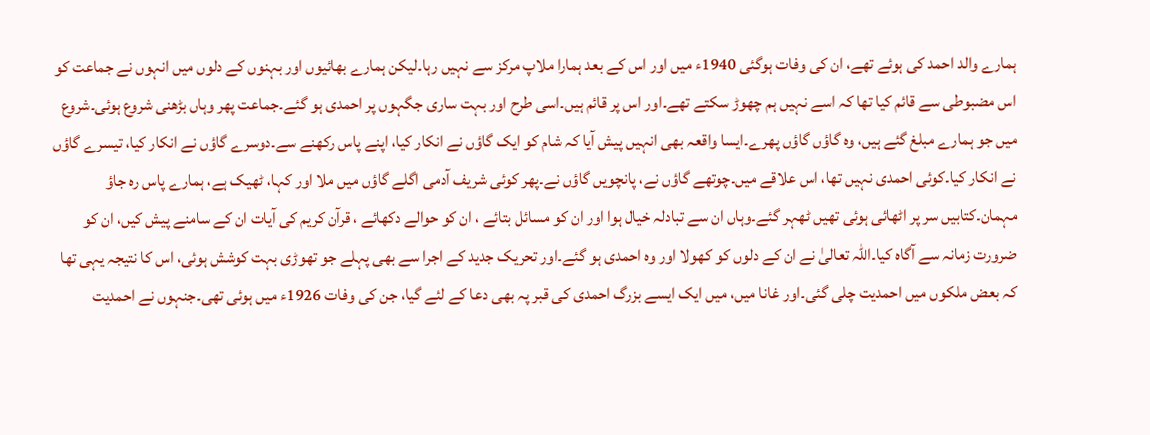ہمارے والد احمد کی ہوئے تھے، ان کی وفات ہوگئی 1940ء میں اور اس کے بعد ہمارا ملاپ مرکز سے نہیں رہا۔لیکن ہمارے بھائیوں اور بہنوں کے دلوں میں انہوں نے جماعت کو اس مضبوطی سے قائم کیا تھا کہ اسے نہیں ہم چھوڑ سکتے تھے۔اور اس پر قائم ہیں۔اسی طرح اور بہت ساری جگہوں پر احمدی ہو گئے۔جماعت پھر وہاں بڑھنی شروع ہوئی۔شروع میں جو ہمارے مبلغ گئے ہیں، وہ گاؤں گاؤں پھرے۔ایسا واقعہ بھی انہیں پیش آیا کہ شام کو ایک گاؤں نے انکار کیا، اپنے پاس رکھنے سے۔دوسرے گاؤں نے انکار کیا، تیسرے گاؤں نے انکار کیا۔کوئی احمدی نہیں تھا، اس علاقے میں۔چوتھے گاؤں نے، پانچویں گاؤں نے۔پھر کوئی شریف آدمی اگلے گاؤں میں ملا اور کہا، ٹھیک ہے، ہمارے پاس رہ جاؤ مہمان۔کتابیں سر پر اٹھائی ہوئی تھیں ٹھہر گئے۔وہاں ان سے تبادلہ خیال ہوا اور ان کو مسائل بتائے ، ان کو حوالے دکھائے ، قرآن کریم کی آیات ان کے سامنے پیش کیں، ان کو ضرورت زمانہ سے آگاہ کیا۔اللہ تعالیٰ نے ان کے دلوں کو کھولا اور وہ احمدی ہو گئے۔اور تحریک جدید کے اجرا سے بھی پہلے جو تھوڑی بہت کوشش ہوئی، اس کا نتیجہ یہی تھا کہ بعض ملکوں میں احمدیت چلی گئی۔اور غانا میں، میں ایک ایسے بزرگ احمدی کی قبر پہ بھی دعا کے لئے گیا، جن کی وفات 1926ء میں ہوئی تھی۔جنہوں نے احمدیت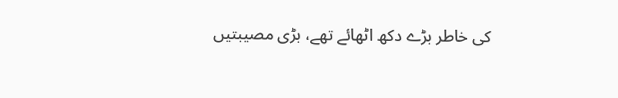کی خاطر بڑے دکھ اٹھائے تھے، بڑی مصیبتیں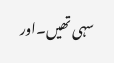سہی تھیں۔اور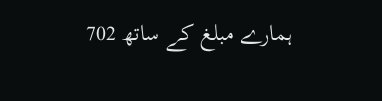ہمارے مبلغ کے ساتھ 702